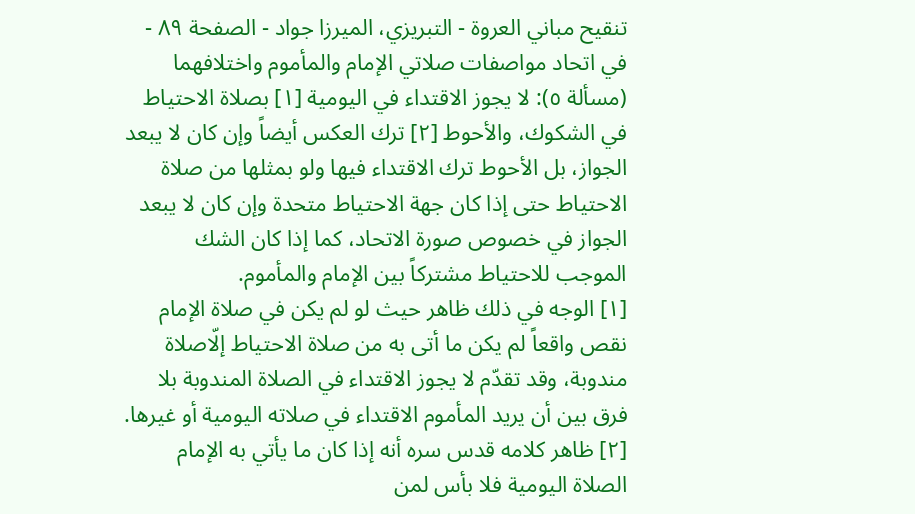تنقيح مباني العروة - التبريزي، الميرزا جواد - الصفحة ٨٩ - في اتحاد مواصفات صلاتي الإمام والمأموم واختلافهما
(مسألة ٥): لا يجوز الاقتداء في اليومية [١] بصلاة الاحتياط في الشكوك، والأحوط [٢] ترك العكس أيضاً وإن كان لا يبعد الجواز، بل الأحوط ترك الاقتداء فيها ولو بمثلها من صلاة الاحتياط حتى إذا كان جهة الاحتياط متحدة وإن كان لا يبعد الجواز في خصوص صورة الاتحاد، كما إذا كان الشك الموجب للاحتياط مشتركاً بين الإمام والمأموم.
[١] الوجه في ذلك ظاهر حيث لو لم يكن في صلاة الإمام نقص واقعاً لم يكن ما أتى به من صلاة الاحتياط إلّاصلاة مندوبة، وقد تقدّم لا يجوز الاقتداء في الصلاة المندوبة بلا فرق بين أن يريد المأموم الاقتداء في صلاته اليومية أو غيرها.
[٢] ظاهر كلامه قدس سره أنه إذا كان ما يأتي به الإمام الصلاة اليومية فلا بأس لمن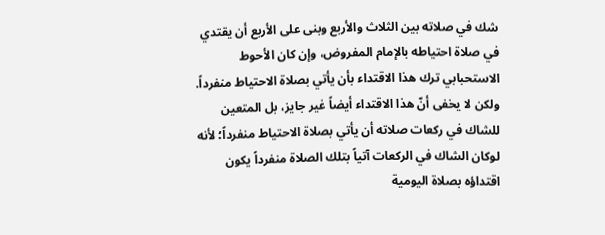شك في صلاته بين الثلاث والأربع وبنى على الأربع أن يقتدي في صلاة احتياطه بالإمام المفروض، وإن كان الأحوط الاستحبابي ترك هذا الاقتداء بأن يأتي بصلاة الاحتياط منفرداً.
ولكن لا يخفى أنّ هذا الاقتداء أيضاً غير جايز، بل المتعين للشاك في ركعات صلاته أن يأتي بصلاة الاحتياط منفرداً؛ لأنه لوكان الشاك في الركعات آتياً بتلك الصلاة منفرداً يكون اقتداؤه بصلاة اليومية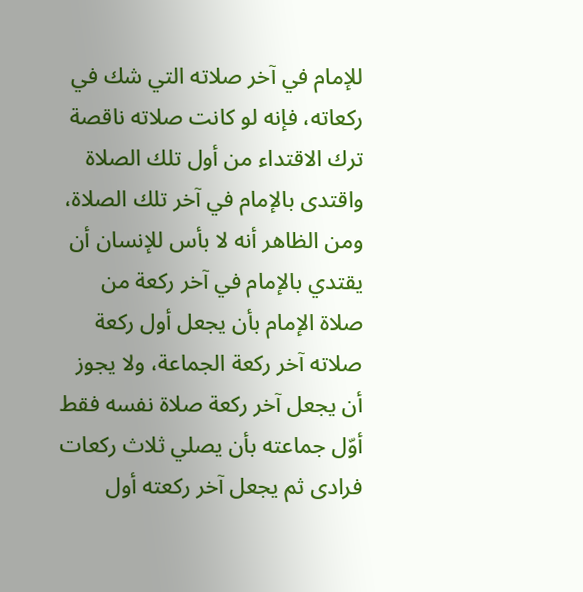للإمام في آخر صلاته التي شك في ركعاته، فإنه لو كانت صلاته ناقصة ترك الاقتداء من أول تلك الصلاة واقتدى بالإمام في آخر تلك الصلاة، ومن الظاهر أنه لا بأس للإنسان أن يقتدي بالإمام في آخر ركعة من صلاة الإمام بأن يجعل أول ركعة صلاته آخر ركعة الجماعة، ولا يجوز أن يجعل آخر ركعة صلاة نفسه فقط أوّل جماعته بأن يصلي ثلاث ركعات فرادى ثم يجعل آخر ركعته أول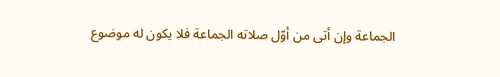الجماعة وإن أتى من أوّل صلاته الجماعة فلا يكون له موضوع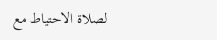لصلاة الاحتياط مع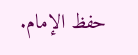حفظ الإمام.